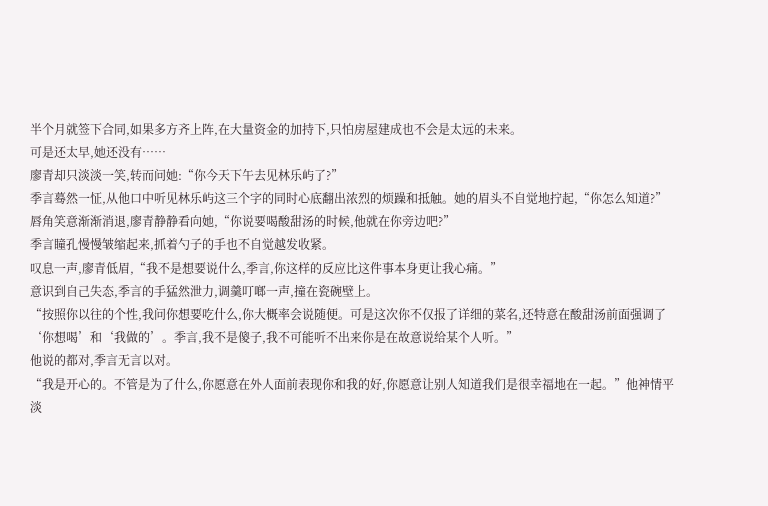半个月就签下合同,如果多方齐上阵,在大量资金的加持下,只怕房屋建成也不会是太远的未来。
可是还太早,她还没有……
廖青却只淡淡一笑,转而问她:“你今天下午去见林乐屿了?”
季言蓦然一怔,从他口中听见林乐屿这三个字的同时心底翻出浓烈的烦躁和抵触。她的眉头不自觉地拧起,“你怎么知道?”
唇角笑意渐渐消退,廖青静静看向她,“你说要喝酸甜汤的时候,他就在你旁边吧?”
季言瞳孔慢慢皱缩起来,抓着勺子的手也不自觉越发收紧。
叹息一声,廖青低眉,“我不是想要说什么,季言,你这样的反应比这件事本身更让我心痛。”
意识到自己失态,季言的手猛然泄力,调羹叮啷一声,撞在瓷碗壁上。
“按照你以往的个性,我问你想要吃什么,你大概率会说随便。可是这次你不仅报了详细的菜名,还特意在酸甜汤前面强调了‘你想喝’和‘我做的’。季言,我不是傻子,我不可能听不出来你是在故意说给某个人听。”
他说的都对,季言无言以对。
“我是开心的。不管是为了什么,你愿意在外人面前表现你和我的好,你愿意让别人知道我们是很幸福地在一起。”他神情平淡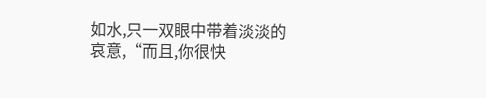如水,只一双眼中带着淡淡的哀意,“而且,你很快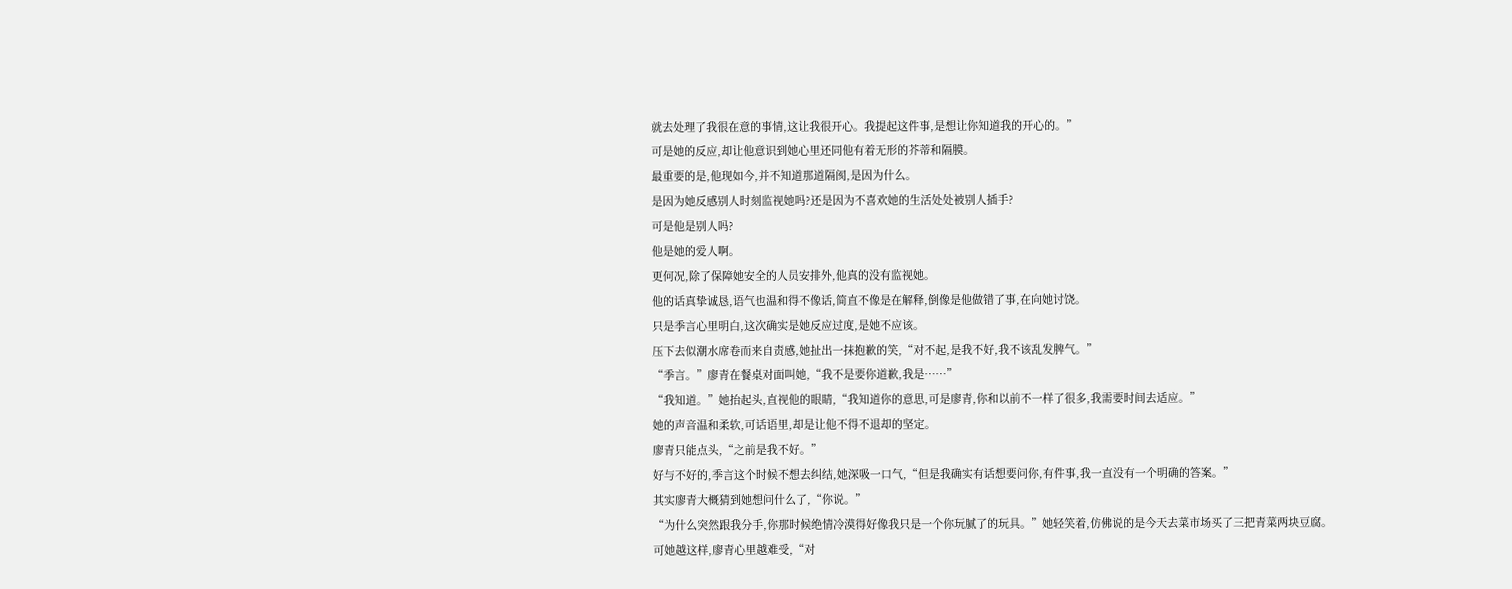就去处理了我很在意的事情,这让我很开心。我提起这件事,是想让你知道我的开心的。”
可是她的反应,却让他意识到她心里还同他有着无形的芥蒂和隔膜。
最重要的是,他现如今,并不知道那道隔阂,是因为什么。
是因为她反感别人时刻监视她吗?还是因为不喜欢她的生活处处被别人插手?
可是他是别人吗?
他是她的爱人啊。
更何况,除了保障她安全的人员安排外,他真的没有监视她。
他的话真挚诚恳,语气也温和得不像话,简直不像是在解释,倒像是他做错了事,在向她讨饶。
只是季言心里明白,这次确实是她反应过度,是她不应该。
压下去似潮水席卷而来自责感,她扯出一抹抱歉的笑,“对不起,是我不好,我不该乱发脾气。”
“季言。”廖青在餐桌对面叫她,“我不是要你道歉,我是……”
“我知道。”她抬起头,直视他的眼睛,“我知道你的意思,可是廖青,你和以前不一样了很多,我需要时间去适应。”
她的声音温和柔软,可话语里,却是让他不得不退却的坚定。
廖青只能点头,“之前是我不好。”
好与不好的,季言这个时候不想去纠结,她深吸一口气,“但是我确实有话想要问你,有件事,我一直没有一个明确的答案。”
其实廖青大概猜到她想问什么了,“你说。”
“为什么突然跟我分手,你那时候绝情冷漠得好像我只是一个你玩腻了的玩具。”她轻笑着,仿佛说的是今天去菜市场买了三把青菜两块豆腐。
可她越这样,廖青心里越难受,“对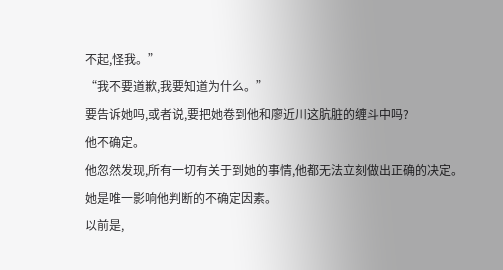不起,怪我。”
“我不要道歉,我要知道为什么。”
要告诉她吗,或者说,要把她卷到他和廖近川这肮脏的缠斗中吗?
他不确定。
他忽然发现,所有一切有关于到她的事情,他都无法立刻做出正确的决定。她是唯一影响他判断的不确定因素。
以前是,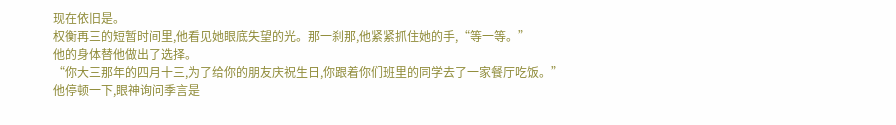现在依旧是。
权衡再三的短暂时间里,他看见她眼底失望的光。那一刹那,他紧紧抓住她的手,“等一等。”
他的身体替他做出了选择。
“你大三那年的四月十三,为了给你的朋友庆祝生日,你跟着你们班里的同学去了一家餐厅吃饭。”
他停顿一下,眼神询问季言是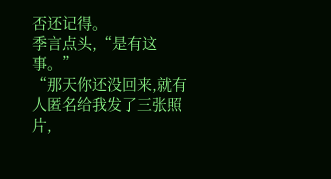否还记得。
季言点头,“是有这事。”
“那天你还没回来,就有人匿名给我发了三张照片,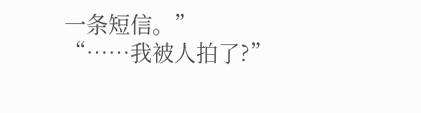一条短信。”
“……我被人拍了?”